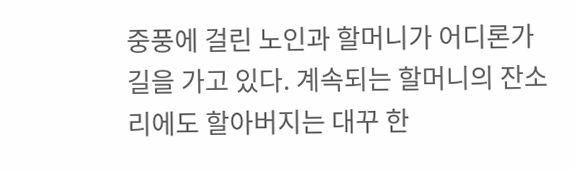중풍에 걸린 노인과 할머니가 어디론가 길을 가고 있다. 계속되는 할머니의 잔소리에도 할아버지는 대꾸 한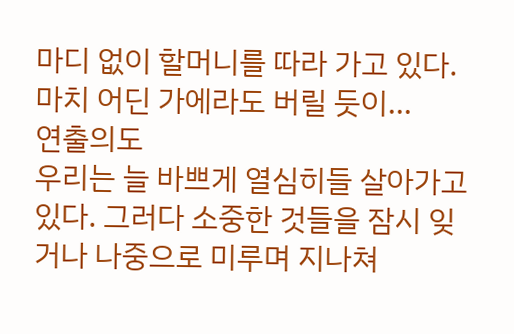마디 없이 할머니를 따라 가고 있다. 마치 어딘 가에라도 버릴 듯이...
연출의도
우리는 늘 바쁘게 열심히들 살아가고 있다. 그러다 소중한 것들을 잠시 잊거나 나중으로 미루며 지나쳐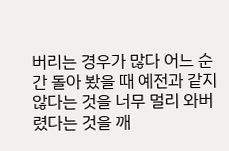버리는 경우가 많다 어느 순간 돌아 봤을 때 예전과 같지 않다는 것을 너무 멀리 와버렸다는 것을 깨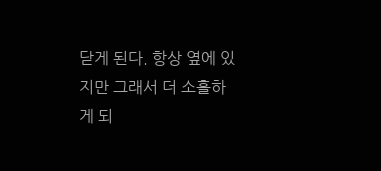닫게 된다. 항상 옆에 있지만 그래서 더 소홀하게 되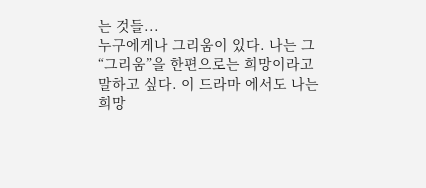는 것들...
누구에게나 그리움이 있다. 나는 그 “그리움”을 한편으로는 희망이라고 말하고 싶다. 이 드라마 에서도 나는 희망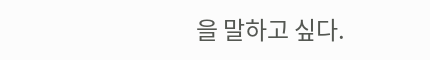을 말하고 싶다.